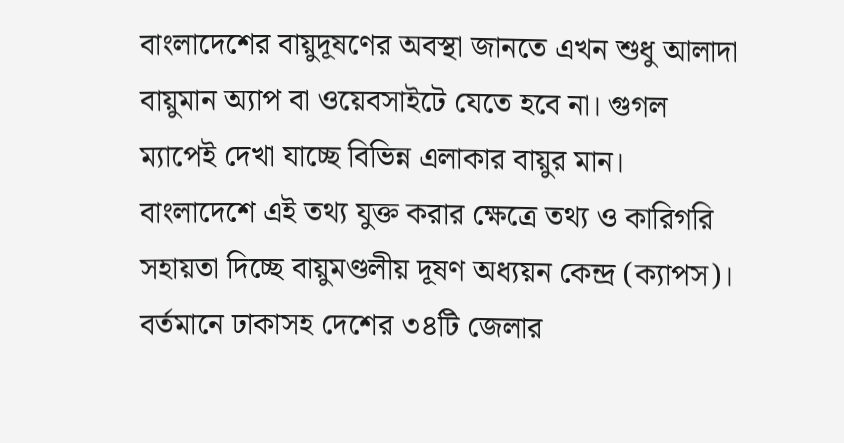বাংলাদেশের বায়ুদূষণের অবস্থা জানতে এখন শুধু আলাদা বায়ুমান অ্যাপ বা ওয়েবসাইটে যেতে হবে না। গুগল ম্যাপেই দেখা যাচ্ছে বিভিন্ন এলাকার বায়ুর মান। বাংলাদেশে এই তথ্য যুক্ত করার ক্ষেত্রে তথ্য ও কারিগরি সহায়তা দিচ্ছে বায়ুমণ্ডলীয় দূষণ অধ্যয়ন কেন্দ্র (ক্যাপস)। বর্তমানে ঢাকাসহ দেশের ৩৪টি জেলার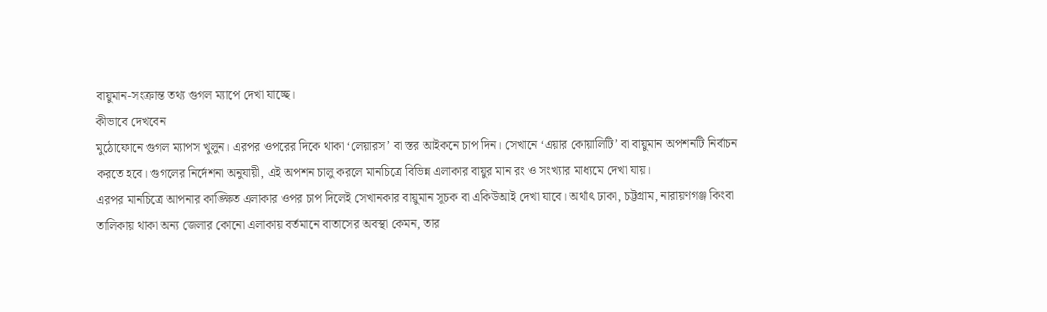বায়ুমান-সংক্রান্ত তথ্য গুগল ম্যাপে দেখা যাচ্ছে।
কীভাবে দেখবেন
মুঠোফোনে গুগল ম্যাপস খুলুন। এরপর ওপরের দিকে থাকা ‘লেয়ারস’ বা স্তর আইকনে চাপ দিন। সেখানে ‘এয়ার কোয়ালিটি’ বা বায়ুমান অপশনটি নির্বাচন করতে হবে। গুগলের নির্দেশনা অনুযায়ী, এই অপশন চালু করলে মানচিত্রে বিভিন্ন এলাকার বায়ুর মান রং ও সংখ্যার মাধ্যমে দেখা যায়।
এরপর মানচিত্রে আপনার কাঙ্ক্ষিত এলাকার ওপর চাপ দিলেই সেখানকার বায়ুমান সূচক বা একিউআই দেখা যাবে। অর্থাৎ ঢাকা, চট্টগ্রাম, নারায়ণগঞ্জ কিংবা তালিকায় থাকা অন্য জেলার কোনো এলাকায় বর্তমানে বাতাসের অবস্থা কেমন, তার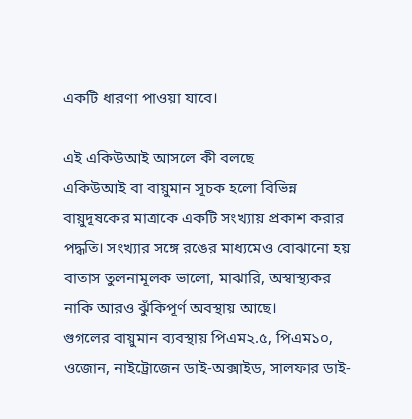একটি ধারণা পাওয়া যাবে।

এই একিউআই আসলে কী বলছে
একিউআই বা বায়ুমান সূচক হলো বিভিন্ন বায়ুদূষকের মাত্রাকে একটি সংখ্যায় প্রকাশ করার পদ্ধতি। সংখ্যার সঙ্গে রঙের মাধ্যমেও বোঝানো হয় বাতাস তুলনামূলক ভালো, মাঝারি, অস্বাস্থ্যকর নাকি আরও ঝুঁকিপূর্ণ অবস্থায় আছে।
গুগলের বায়ুমান ব্যবস্থায় পিএম২.৫, পিএম১০, ওজোন, নাইট্রোজেন ডাই-অক্সাইড, সালফার ডাই-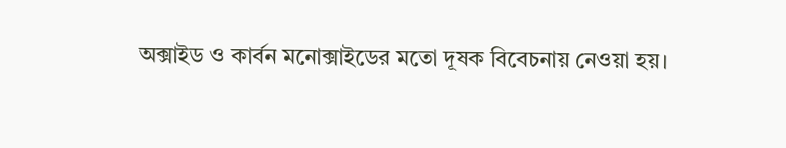অক্সাইড ও কার্বন মনোক্সাইডের মতো দূষক বিবেচনায় নেওয়া হয়।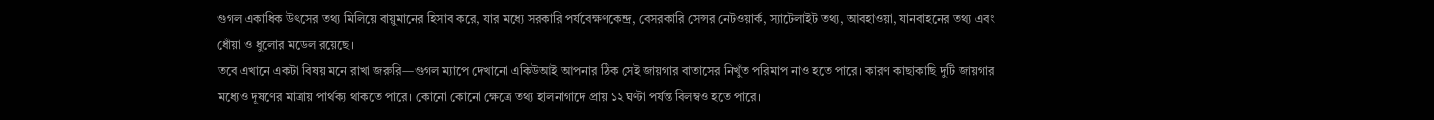গুগল একাধিক উৎসের তথ্য মিলিয়ে বায়ুমানের হিসাব করে, যার মধ্যে সরকারি পর্যবেক্ষণকেন্দ্র, বেসরকারি সেন্সর নেটওয়ার্ক, স্যাটেলাইট তথ্য, আবহাওয়া, যানবাহনের তথ্য এবং ধোঁয়া ও ধুলোর মডেল রয়েছে।
তবে এখানে একটা বিষয় মনে রাখা জরুরি—গুগল ম্যাপে দেখানো একিউআই আপনার ঠিক সেই জায়গার বাতাসের নিখুঁত পরিমাপ নাও হতে পারে। কারণ কাছাকাছি দুটি জায়গার মধ্যেও দূষণের মাত্রায় পার্থক্য থাকতে পারে। কোনো কোনো ক্ষেত্রে তথ্য হালনাগাদে প্রায় ১২ ঘণ্টা পর্যন্ত বিলম্বও হতে পারে।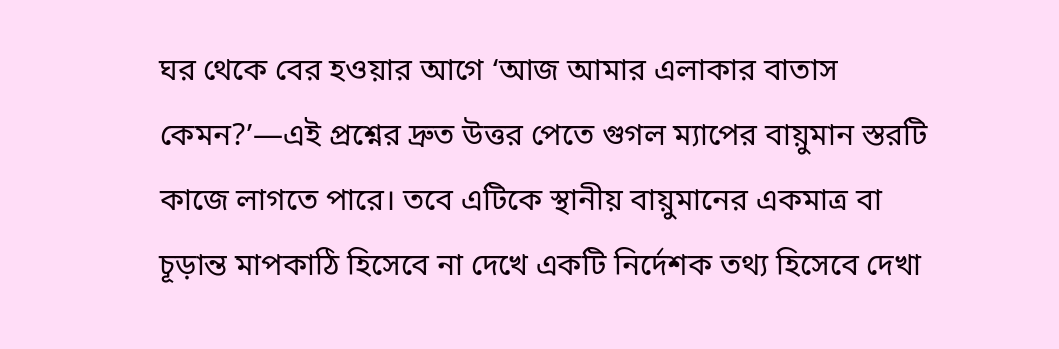ঘর থেকে বের হওয়ার আগে ‘আজ আমার এলাকার বাতাস কেমন?’—এই প্রশ্নের দ্রুত উত্তর পেতে গুগল ম্যাপের বায়ুমান স্তরটি কাজে লাগতে পারে। তবে এটিকে স্থানীয় বায়ুমানের একমাত্র বা চূড়ান্ত মাপকাঠি হিসেবে না দেখে একটি নির্দেশক তথ্য হিসেবে দেখা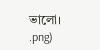ভালো।
.png)